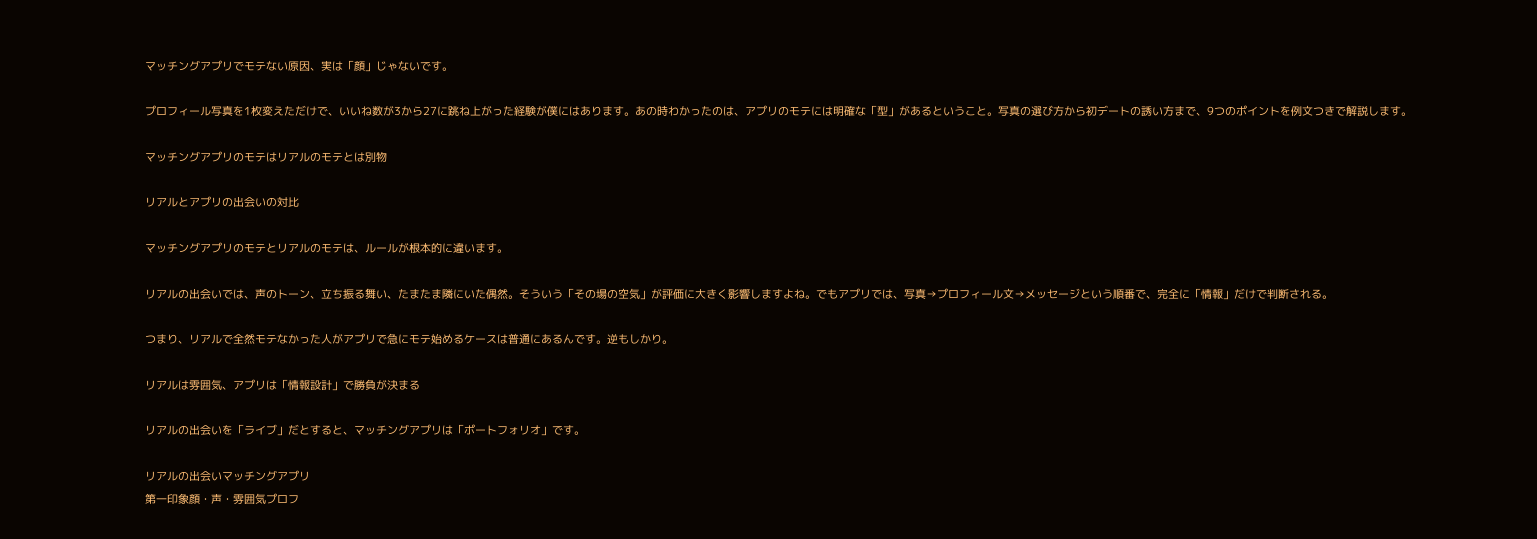マッチングアプリでモテない原因、実は「顔」じゃないです。

プロフィール写真を1枚変えただけで、いいね数が3から27に跳ね上がった経験が僕にはあります。あの時わかったのは、アプリのモテには明確な「型」があるということ。写真の選び方から初デートの誘い方まで、9つのポイントを例文つきで解説します。

マッチングアプリのモテはリアルのモテとは別物

リアルとアプリの出会いの対比

マッチングアプリのモテとリアルのモテは、ルールが根本的に違います。

リアルの出会いでは、声のトーン、立ち振る舞い、たまたま隣にいた偶然。そういう「その場の空気」が評価に大きく影響しますよね。でもアプリでは、写真→プロフィール文→メッセージという順番で、完全に「情報」だけで判断される。

つまり、リアルで全然モテなかった人がアプリで急にモテ始めるケースは普通にあるんです。逆もしかり。

リアルは雰囲気、アプリは「情報設計」で勝負が決まる

リアルの出会いを「ライブ」だとすると、マッチングアプリは「ポートフォリオ」です。

リアルの出会いマッチングアプリ
第一印象顔・声・雰囲気プロフ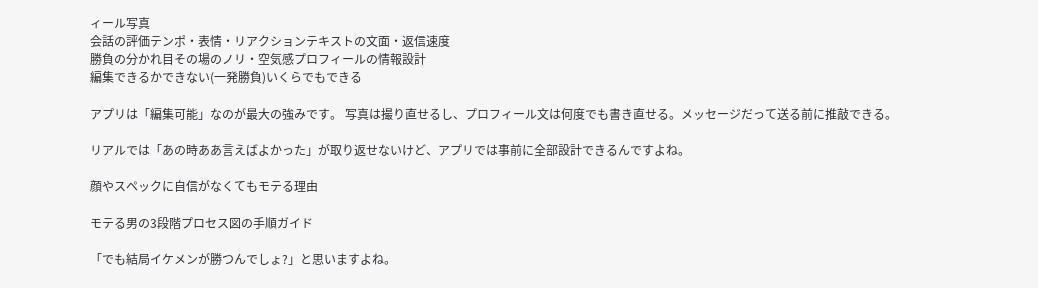ィール写真
会話の評価テンポ・表情・リアクションテキストの文面・返信速度
勝負の分かれ目その場のノリ・空気感プロフィールの情報設計
編集できるかできない(一発勝負)いくらでもできる

アプリは「編集可能」なのが最大の強みです。 写真は撮り直せるし、プロフィール文は何度でも書き直せる。メッセージだって送る前に推敲できる。

リアルでは「あの時ああ言えばよかった」が取り返せないけど、アプリでは事前に全部設計できるんですよね。

顔やスペックに自信がなくてもモテる理由

モテる男の3段階プロセス図の手順ガイド

「でも結局イケメンが勝つんでしょ?」と思いますよね。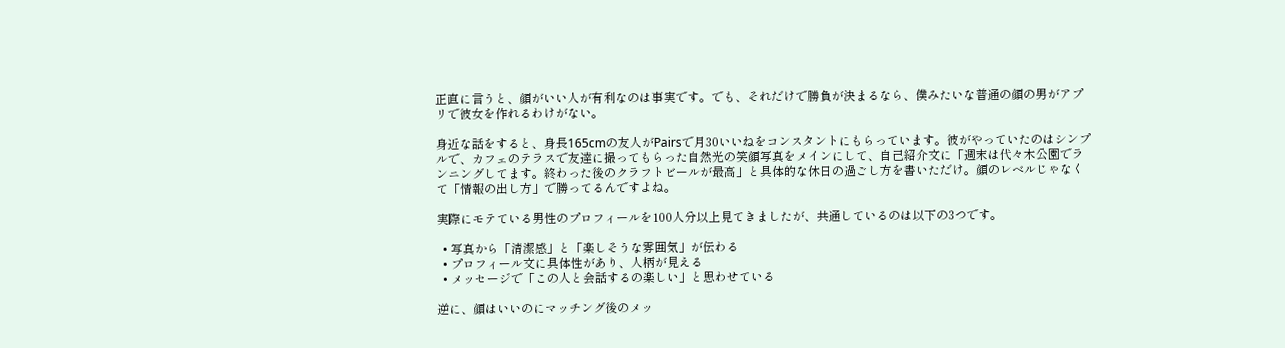正直に言うと、顔がいい人が有利なのは事実です。でも、それだけで勝負が決まるなら、僕みたいな普通の顔の男がアプリで彼女を作れるわけがない。

身近な話をすると、身長165cmの友人がPairsで月30いいねをコンスタントにもらっています。彼がやっていたのはシンプルで、カフェのテラスで友達に撮ってもらった自然光の笑顔写真をメインにして、自己紹介文に「週末は代々木公園でランニングしてます。終わった後のクラフトビールが最高」と具体的な休日の過ごし方を書いただけ。顔のレベルじゃなくて「情報の出し方」で勝ってるんですよね。

実際にモテている男性のプロフィールを100人分以上見てきましたが、共通しているのは以下の3つです。

  • 写真から「清潔感」と「楽しそうな雰囲気」が伝わる
  • プロフィール文に具体性があり、人柄が見える
  • メッセージで「この人と会話するの楽しい」と思わせている

逆に、顔はいいのにマッチング後のメッ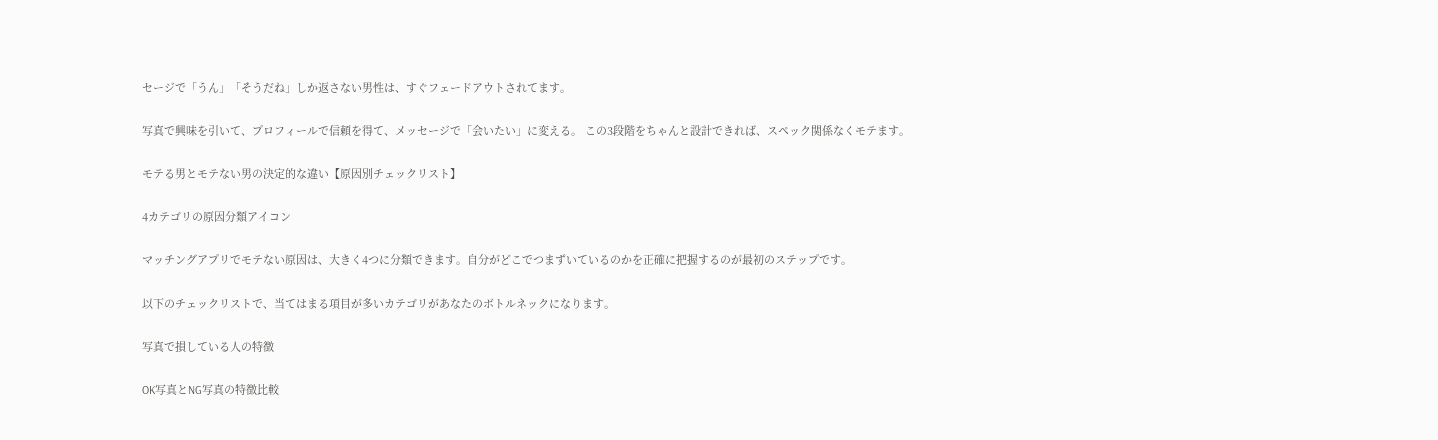セージで「うん」「そうだね」しか返さない男性は、すぐフェードアウトされてます。

写真で興味を引いて、プロフィールで信頼を得て、メッセージで「会いたい」に変える。 この3段階をちゃんと設計できれば、スペック関係なくモテます。

モテる男とモテない男の決定的な違い【原因別チェックリスト】

4カテゴリの原因分類アイコン

マッチングアプリでモテない原因は、大きく4つに分類できます。自分がどこでつまずいているのかを正確に把握するのが最初のステップです。

以下のチェックリストで、当てはまる項目が多いカテゴリがあなたのボトルネックになります。

写真で損している人の特徴

OK写真とNG写真の特徴比較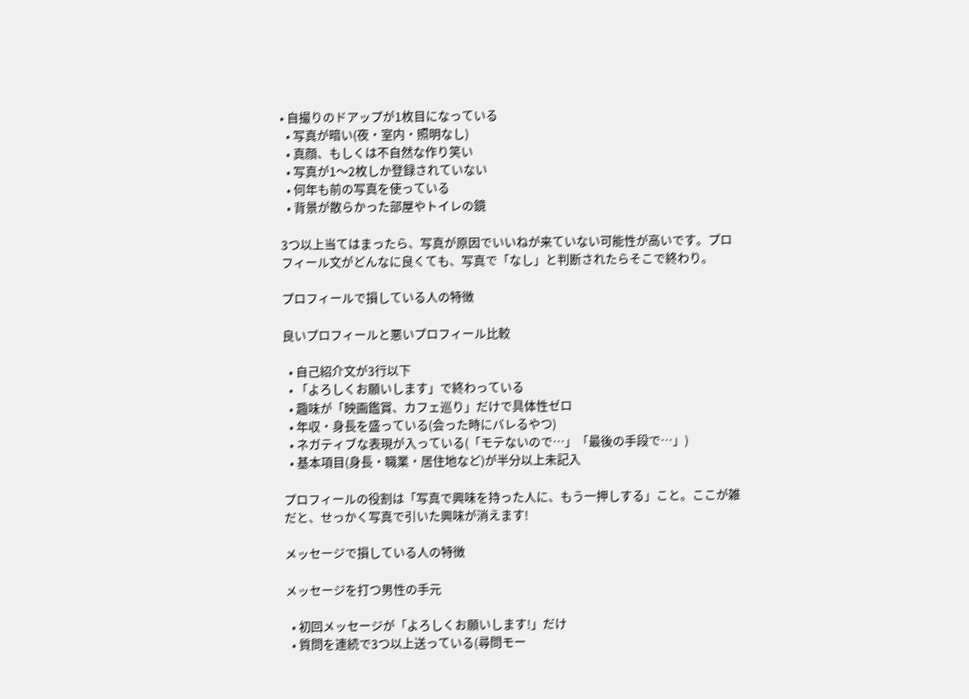• 自撮りのドアップが1枚目になっている
  • 写真が暗い(夜・室内・照明なし)
  • 真顔、もしくは不自然な作り笑い
  • 写真が1〜2枚しか登録されていない
  • 何年も前の写真を使っている
  • 背景が散らかった部屋やトイレの鏡

3つ以上当てはまったら、写真が原因でいいねが来ていない可能性が高いです。プロフィール文がどんなに良くても、写真で「なし」と判断されたらそこで終わり。

プロフィールで損している人の特徴

良いプロフィールと悪いプロフィール比較

  • 自己紹介文が3行以下
  • 「よろしくお願いします」で終わっている
  • 趣味が「映画鑑賞、カフェ巡り」だけで具体性ゼロ
  • 年収・身長を盛っている(会った時にバレるやつ)
  • ネガティブな表現が入っている(「モテないので…」「最後の手段で…」)
  • 基本項目(身長・職業・居住地など)が半分以上未記入

プロフィールの役割は「写真で興味を持った人に、もう一押しする」こと。ここが雑だと、せっかく写真で引いた興味が消えます!

メッセージで損している人の特徴

メッセージを打つ男性の手元

  • 初回メッセージが「よろしくお願いします!」だけ
  • 質問を連続で3つ以上送っている(尋問モー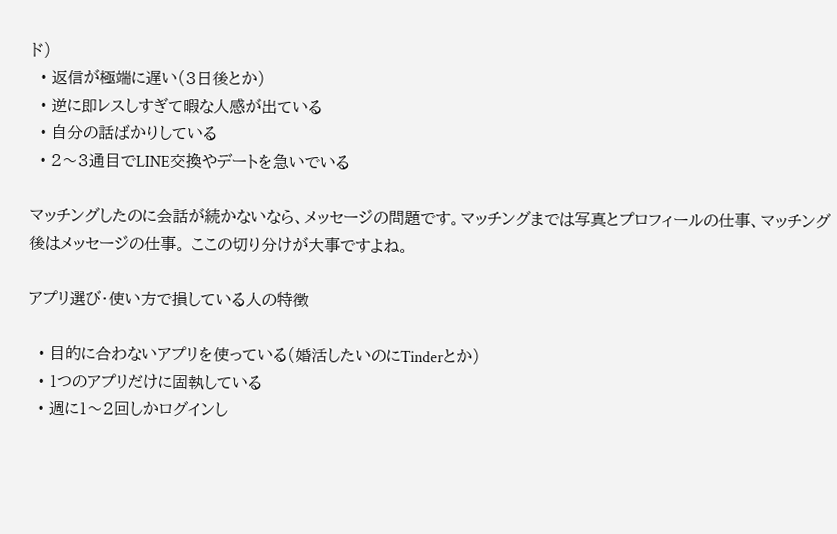ド)
  • 返信が極端に遅い(3日後とか)
  • 逆に即レスしすぎて暇な人感が出ている
  • 自分の話ばかりしている
  • 2〜3通目でLINE交換やデートを急いでいる

マッチングしたのに会話が続かないなら、メッセージの問題です。マッチングまでは写真とプロフィールの仕事、マッチング後はメッセージの仕事。 ここの切り分けが大事ですよね。

アプリ選び・使い方で損している人の特徴

  • 目的に合わないアプリを使っている(婚活したいのにTinderとか)
  • 1つのアプリだけに固執している
  • 週に1〜2回しかログインし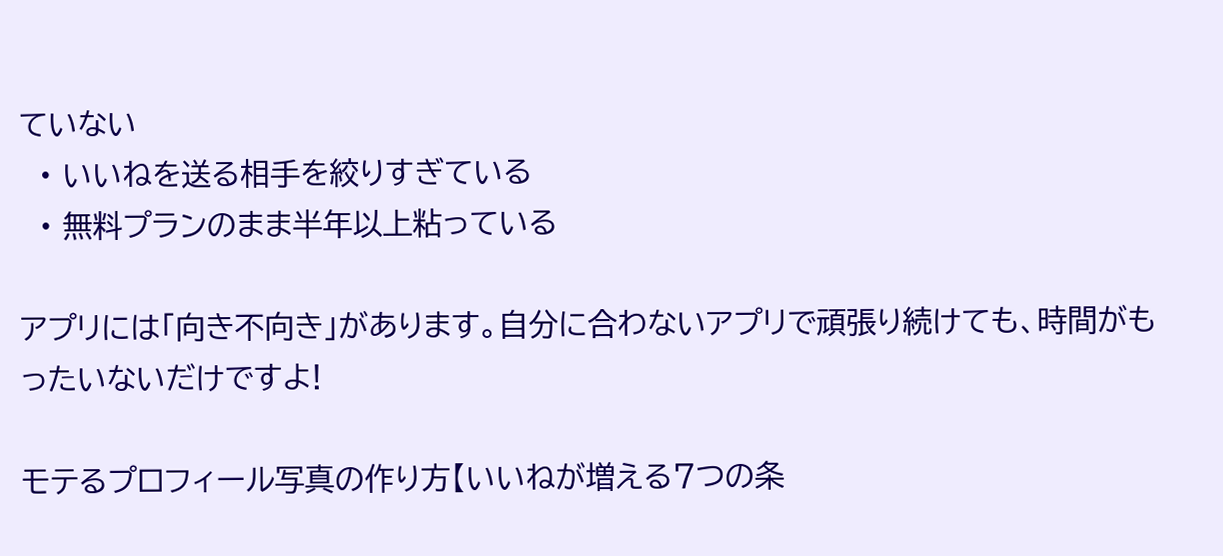ていない
  • いいねを送る相手を絞りすぎている
  • 無料プランのまま半年以上粘っている

アプリには「向き不向き」があります。自分に合わないアプリで頑張り続けても、時間がもったいないだけですよ!

モテるプロフィール写真の作り方【いいねが増える7つの条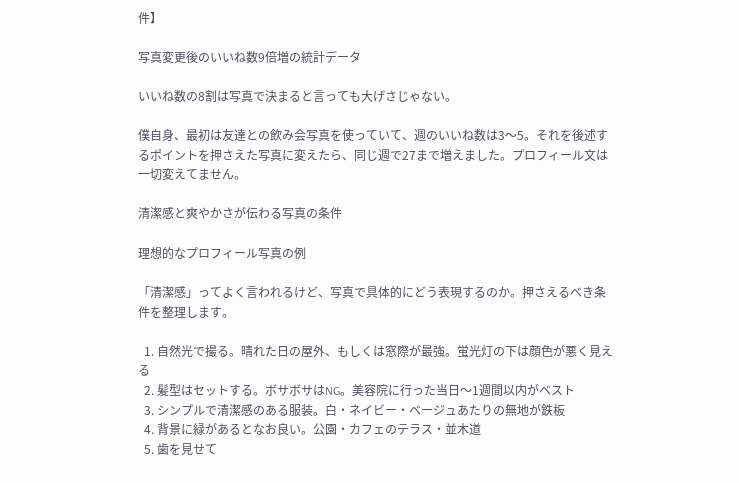件】

写真変更後のいいね数9倍増の統計データ

いいね数の8割は写真で決まると言っても大げさじゃない。

僕自身、最初は友達との飲み会写真を使っていて、週のいいね数は3〜5。それを後述するポイントを押さえた写真に変えたら、同じ週で27まで増えました。プロフィール文は一切変えてません。

清潔感と爽やかさが伝わる写真の条件

理想的なプロフィール写真の例

「清潔感」ってよく言われるけど、写真で具体的にどう表現するのか。押さえるべき条件を整理します。

  1. 自然光で撮る。晴れた日の屋外、もしくは窓際が最強。蛍光灯の下は顔色が悪く見える
  2. 髪型はセットする。ボサボサはNG。美容院に行った当日〜1週間以内がベスト
  3. シンプルで清潔感のある服装。白・ネイビー・ベージュあたりの無地が鉄板
  4. 背景に緑があるとなお良い。公園・カフェのテラス・並木道
  5. 歯を見せて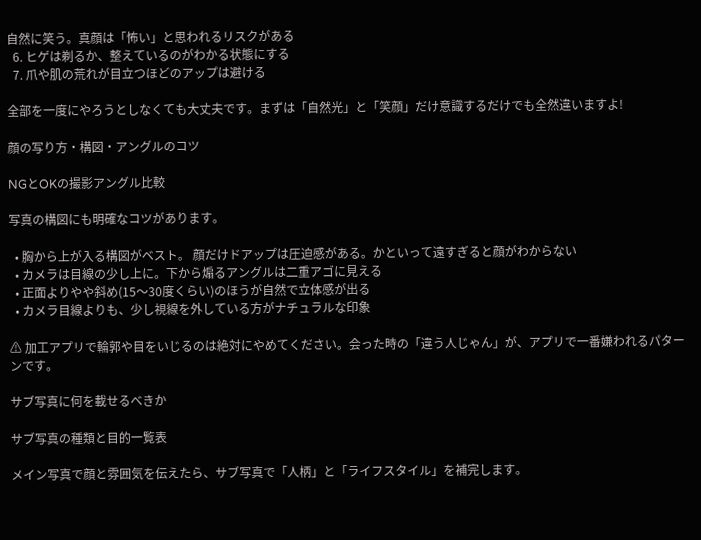自然に笑う。真顔は「怖い」と思われるリスクがある
  6. ヒゲは剃るか、整えているのがわかる状態にする
  7. 爪や肌の荒れが目立つほどのアップは避ける

全部を一度にやろうとしなくても大丈夫です。まずは「自然光」と「笑顔」だけ意識するだけでも全然違いますよ!

顔の写り方・構図・アングルのコツ

NGとOKの撮影アングル比較

写真の構図にも明確なコツがあります。

  • 胸から上が入る構図がベスト。 顔だけドアップは圧迫感がある。かといって遠すぎると顔がわからない
  • カメラは目線の少し上に。下から煽るアングルは二重アゴに見える
  • 正面よりやや斜め(15〜30度くらい)のほうが自然で立体感が出る
  • カメラ目線よりも、少し視線を外している方がナチュラルな印象

⚠ 加工アプリで輪郭や目をいじるのは絶対にやめてください。会った時の「違う人じゃん」が、アプリで一番嫌われるパターンです。

サブ写真に何を載せるべきか

サブ写真の種類と目的一覧表

メイン写真で顔と雰囲気を伝えたら、サブ写真で「人柄」と「ライフスタイル」を補完します。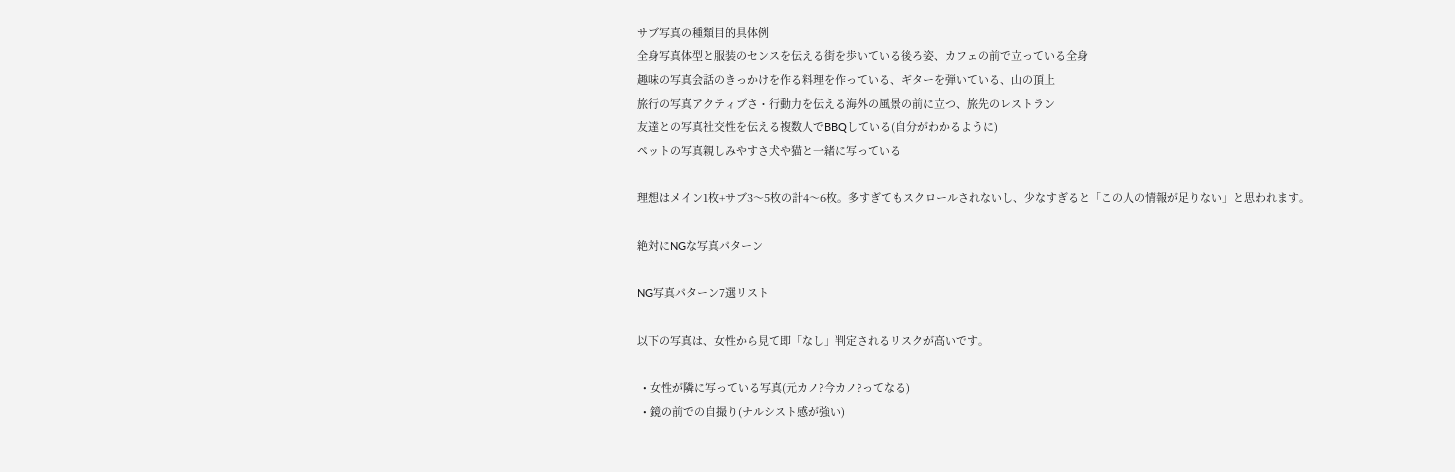サブ写真の種類目的具体例
全身写真体型と服装のセンスを伝える街を歩いている後ろ姿、カフェの前で立っている全身
趣味の写真会話のきっかけを作る料理を作っている、ギターを弾いている、山の頂上
旅行の写真アクティブさ・行動力を伝える海外の風景の前に立つ、旅先のレストラン
友達との写真社交性を伝える複数人でBBQしている(自分がわかるように)
ペットの写真親しみやすさ犬や猫と一緒に写っている

理想はメイン1枚+サブ3〜5枚の計4〜6枚。多すぎてもスクロールされないし、少なすぎると「この人の情報が足りない」と思われます。

絶対にNGな写真パターン

NG写真パターン7選リスト

以下の写真は、女性から見て即「なし」判定されるリスクが高いです。

  • 女性が隣に写っている写真(元カノ?今カノ?ってなる)
  • 鏡の前での自撮り(ナルシスト感が強い)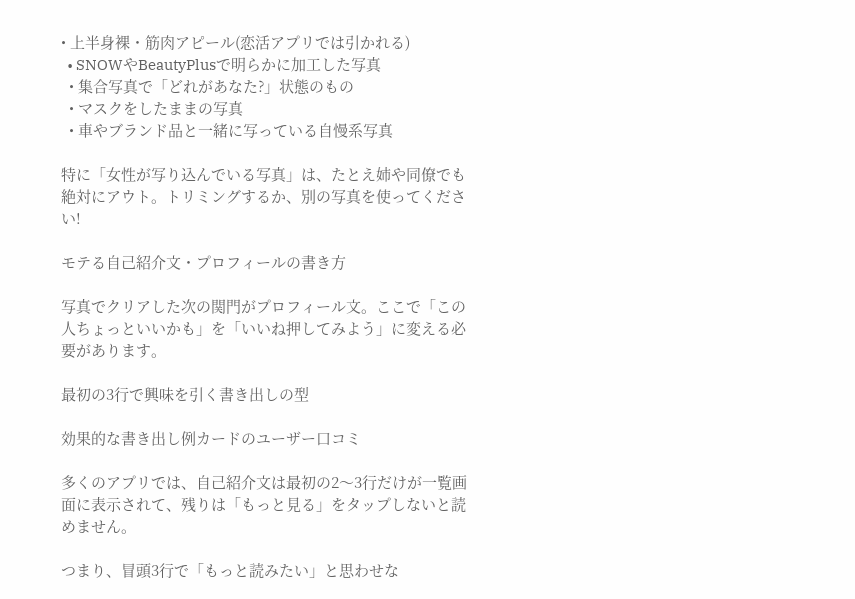• 上半身裸・筋肉アピール(恋活アプリでは引かれる)
  • SNOWやBeautyPlusで明らかに加工した写真
  • 集合写真で「どれがあなた?」状態のもの
  • マスクをしたままの写真
  • 車やブランド品と一緒に写っている自慢系写真

特に「女性が写り込んでいる写真」は、たとえ姉や同僚でも絶対にアウト。トリミングするか、別の写真を使ってください!

モテる自己紹介文・プロフィールの書き方

写真でクリアした次の関門がプロフィール文。ここで「この人ちょっといいかも」を「いいね押してみよう」に変える必要があります。

最初の3行で興味を引く書き出しの型

効果的な書き出し例カードのユーザー口コミ

多くのアプリでは、自己紹介文は最初の2〜3行だけが一覧画面に表示されて、残りは「もっと見る」をタップしないと読めません。

つまり、冒頭3行で「もっと読みたい」と思わせな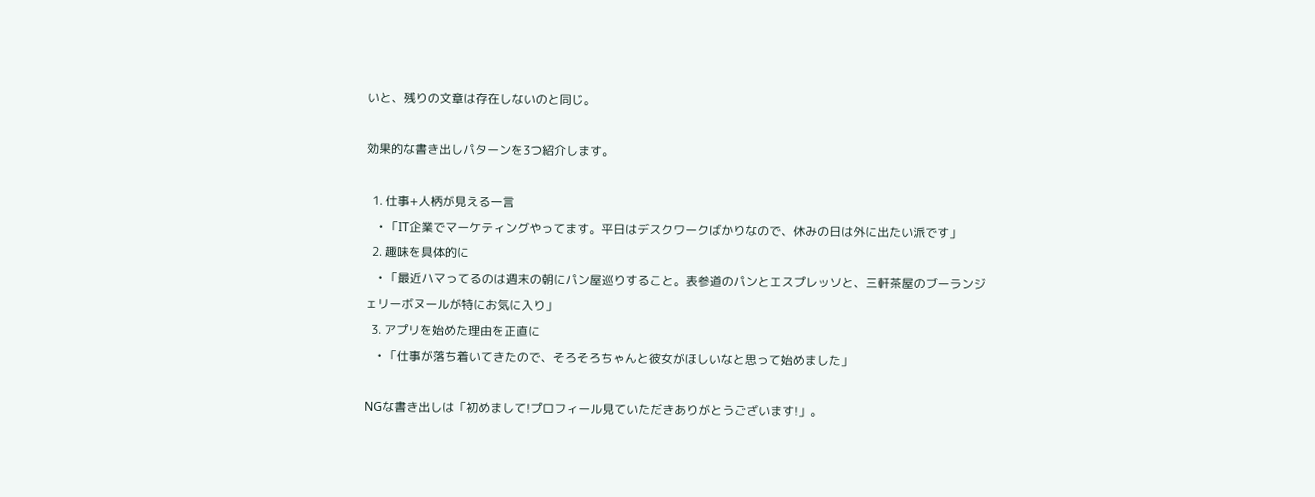いと、残りの文章は存在しないのと同じ。

効果的な書き出しパターンを3つ紹介します。

  1. 仕事+人柄が見える一言
    • 「IT企業でマーケティングやってます。平日はデスクワークばかりなので、休みの日は外に出たい派です」
  2. 趣味を具体的に
    • 「最近ハマってるのは週末の朝にパン屋巡りすること。表参道のパンとエスプレッソと、三軒茶屋のブーランジェリーボヌールが特にお気に入り」
  3. アプリを始めた理由を正直に
    • 「仕事が落ち着いてきたので、そろそろちゃんと彼女がほしいなと思って始めました」

NGな書き出しは「初めまして!プロフィール見ていただきありがとうございます!」。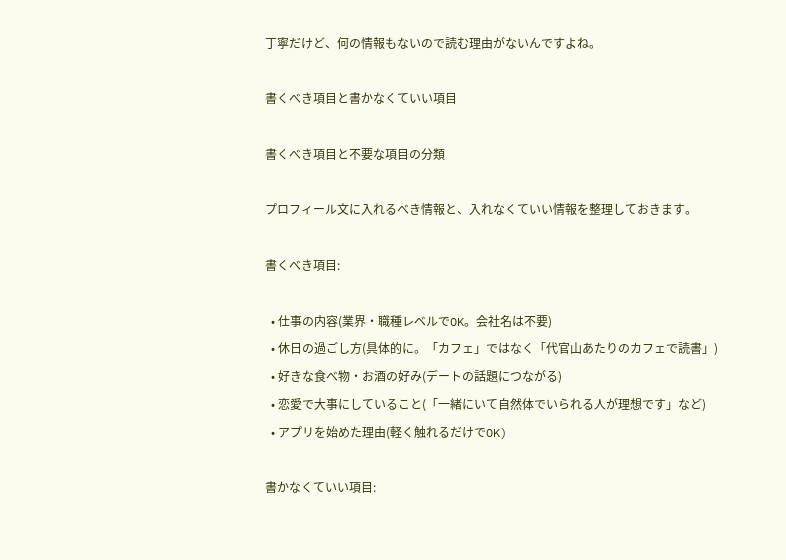丁寧だけど、何の情報もないので読む理由がないんですよね。

書くべき項目と書かなくていい項目

書くべき項目と不要な項目の分類

プロフィール文に入れるべき情報と、入れなくていい情報を整理しておきます。

書くべき項目:

  • 仕事の内容(業界・職種レベルでOK。会社名は不要)
  • 休日の過ごし方(具体的に。「カフェ」ではなく「代官山あたりのカフェで読書」)
  • 好きな食べ物・お酒の好み(デートの話題につながる)
  • 恋愛で大事にしていること(「一緒にいて自然体でいられる人が理想です」など)
  • アプリを始めた理由(軽く触れるだけでOK)

書かなくていい項目: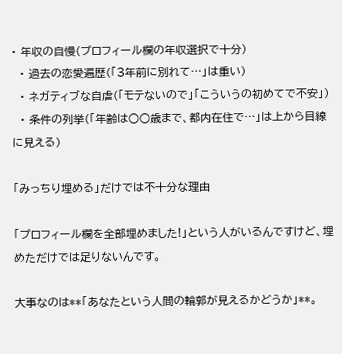• 年収の自慢(プロフィール欄の年収選択で十分)
  • 過去の恋愛遍歴(「3年前に別れて…」は重い)
  • ネガティブな自虐(「モテないので」「こういうの初めてで不安」)
  • 条件の列挙(「年齢は○○歳まで、都内在住で…」は上から目線に見える)

「みっちり埋める」だけでは不十分な理由

「プロフィール欄を全部埋めました!」という人がいるんですけど、埋めただけでは足りないんです。

大事なのは**「あなたという人間の輪郭が見えるかどうか」**。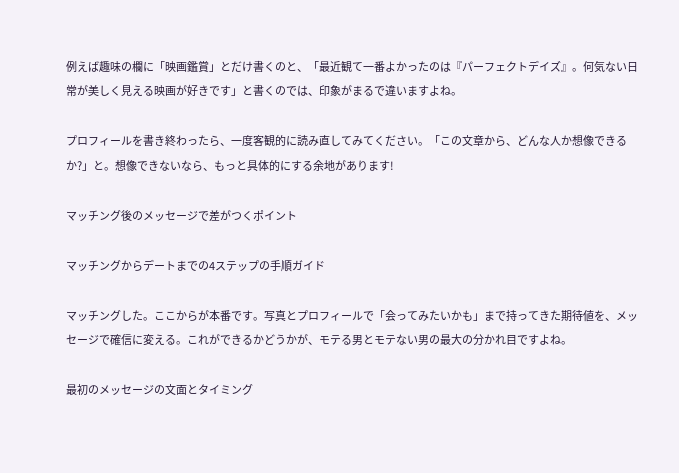例えば趣味の欄に「映画鑑賞」とだけ書くのと、「最近観て一番よかったのは『パーフェクトデイズ』。何気ない日常が美しく見える映画が好きです」と書くのでは、印象がまるで違いますよね。

プロフィールを書き終わったら、一度客観的に読み直してみてください。「この文章から、どんな人か想像できるか?」と。想像できないなら、もっと具体的にする余地があります!

マッチング後のメッセージで差がつくポイント

マッチングからデートまでの4ステップの手順ガイド

マッチングした。ここからが本番です。写真とプロフィールで「会ってみたいかも」まで持ってきた期待値を、メッセージで確信に変える。これができるかどうかが、モテる男とモテない男の最大の分かれ目ですよね。

最初のメッセージの文面とタイミング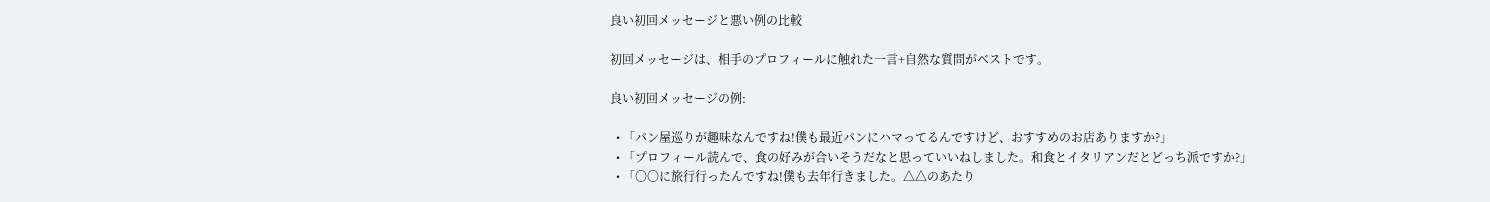良い初回メッセージと悪い例の比較

初回メッセージは、相手のプロフィールに触れた一言+自然な質問がベストです。

良い初回メッセージの例:

  • 「パン屋巡りが趣味なんですね!僕も最近パンにハマってるんですけど、おすすめのお店ありますか?」
  • 「プロフィール読んで、食の好みが合いそうだなと思っていいねしました。和食とイタリアンだとどっち派ですか?」
  • 「〇〇に旅行行ったんですね!僕も去年行きました。△△のあたり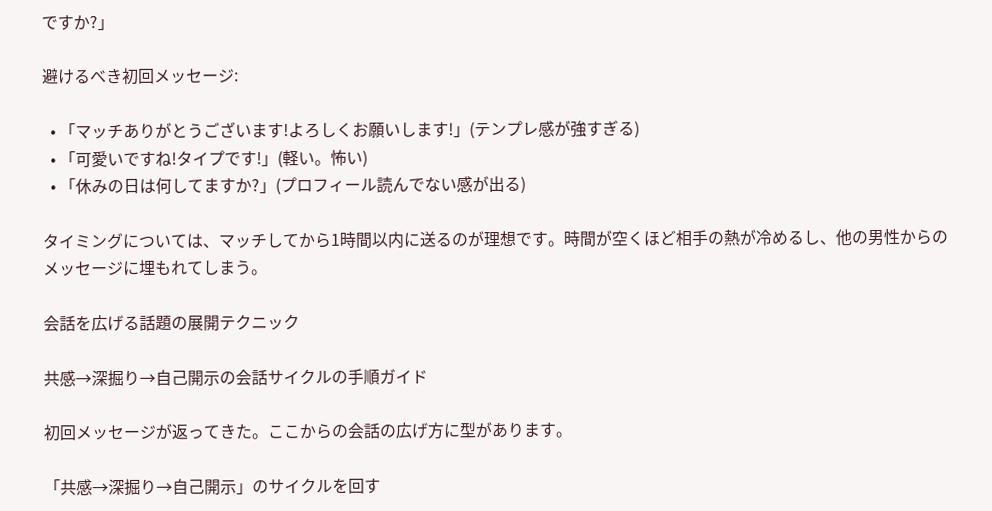ですか?」

避けるべき初回メッセージ:

  • 「マッチありがとうございます!よろしくお願いします!」(テンプレ感が強すぎる)
  • 「可愛いですね!タイプです!」(軽い。怖い)
  • 「休みの日は何してますか?」(プロフィール読んでない感が出る)

タイミングについては、マッチしてから1時間以内に送るのが理想です。時間が空くほど相手の熱が冷めるし、他の男性からのメッセージに埋もれてしまう。

会話を広げる話題の展開テクニック

共感→深掘り→自己開示の会話サイクルの手順ガイド

初回メッセージが返ってきた。ここからの会話の広げ方に型があります。

「共感→深掘り→自己開示」のサイクルを回す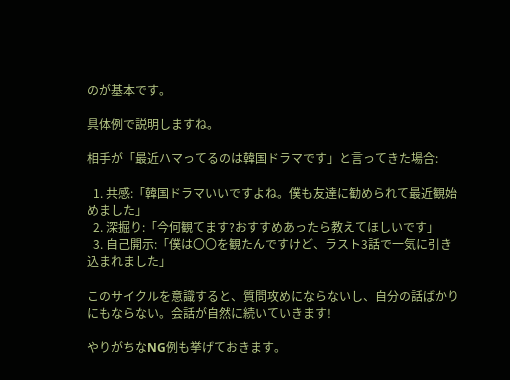のが基本です。

具体例で説明しますね。

相手が「最近ハマってるのは韓国ドラマです」と言ってきた場合:

  1. 共感:「韓国ドラマいいですよね。僕も友達に勧められて最近観始めました」
  2. 深掘り:「今何観てます?おすすめあったら教えてほしいです」
  3. 自己開示:「僕は〇〇を観たんですけど、ラスト3話で一気に引き込まれました」

このサイクルを意識すると、質問攻めにならないし、自分の話ばかりにもならない。会話が自然に続いていきます!

やりがちなNG例も挙げておきます。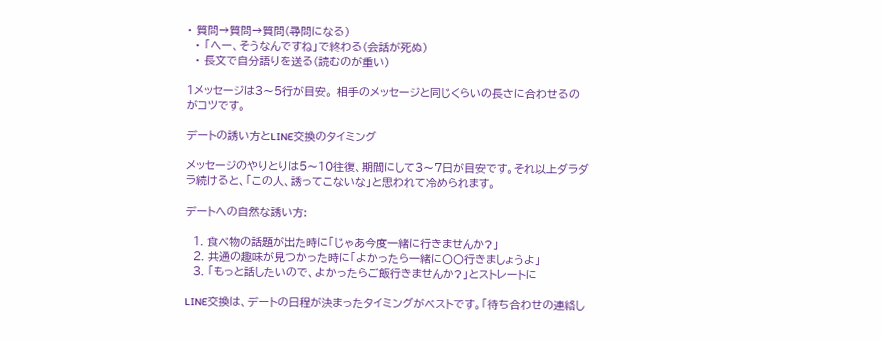• 質問→質問→質問(尋問になる)
  • 「へー、そうなんですね」で終わる(会話が死ぬ)
  • 長文で自分語りを送る(読むのが重い)

1メッセージは3〜5行が目安。 相手のメッセージと同じくらいの長さに合わせるのがコツです。

デートの誘い方とLINE交換のタイミング

メッセージのやりとりは5〜10往復、期間にして3〜7日が目安です。それ以上ダラダラ続けると、「この人、誘ってこないな」と思われて冷められます。

デートへの自然な誘い方:

  1. 食べ物の話題が出た時に「じゃあ今度一緒に行きませんか?」
  2. 共通の趣味が見つかった時に「よかったら一緒に〇〇行きましょうよ」
  3. 「もっと話したいので、よかったらご飯行きませんか?」とストレートに

LINE交換は、デートの日程が決まったタイミングがベストです。「待ち合わせの連絡し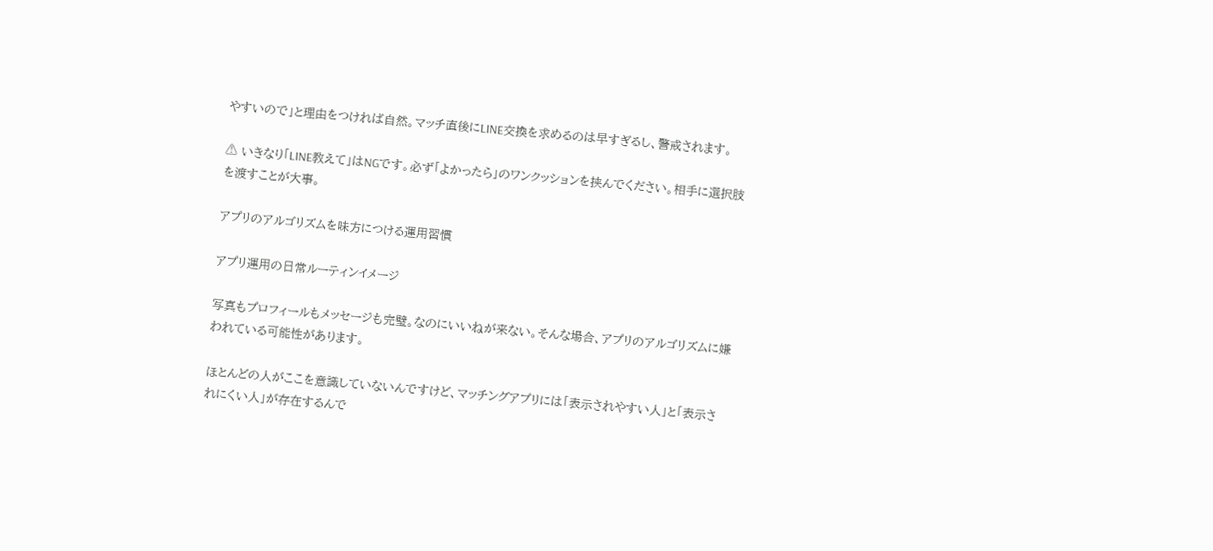やすいので」と理由をつければ自然。マッチ直後にLINE交換を求めるのは早すぎるし、警戒されます。

⚠ いきなり「LINE教えて」はNGです。必ず「よかったら」のワンクッションを挟んでください。相手に選択肢を渡すことが大事。

アプリのアルゴリズムを味方につける運用習慣

アプリ運用の日常ルーティンイメージ

写真もプロフィールもメッセージも完璧。なのにいいねが来ない。そんな場合、アプリのアルゴリズムに嫌われている可能性があります。

ほとんどの人がここを意識していないんですけど、マッチングアプリには「表示されやすい人」と「表示されにくい人」が存在するんで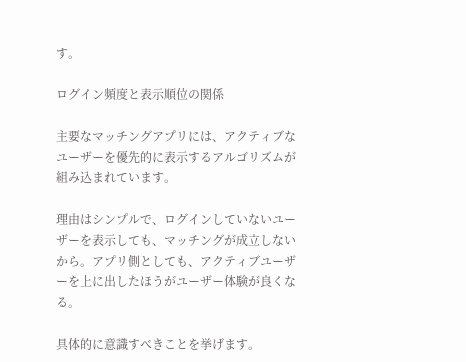す。

ログイン頻度と表示順位の関係

主要なマッチングアプリには、アクティブなユーザーを優先的に表示するアルゴリズムが組み込まれています。

理由はシンプルで、ログインしていないユーザーを表示しても、マッチングが成立しないから。アプリ側としても、アクティブユーザーを上に出したほうがユーザー体験が良くなる。

具体的に意識すべきことを挙げます。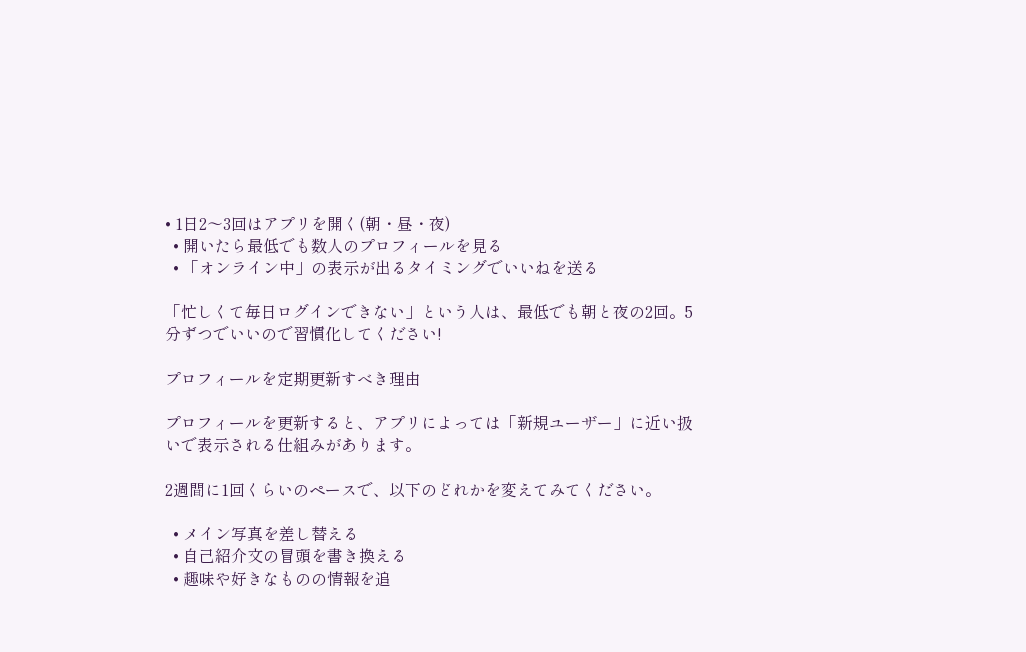• 1日2〜3回はアプリを開く(朝・昼・夜)
  • 開いたら最低でも数人のプロフィールを見る
  • 「オンライン中」の表示が出るタイミングでいいねを送る

「忙しくて毎日ログインできない」という人は、最低でも朝と夜の2回。5分ずつでいいので習慣化してください!

プロフィールを定期更新すべき理由

プロフィールを更新すると、アプリによっては「新規ユーザー」に近い扱いで表示される仕組みがあります。

2週間に1回くらいのペースで、以下のどれかを変えてみてください。

  • メイン写真を差し替える
  • 自己紹介文の冒頭を書き換える
  • 趣味や好きなものの情報を追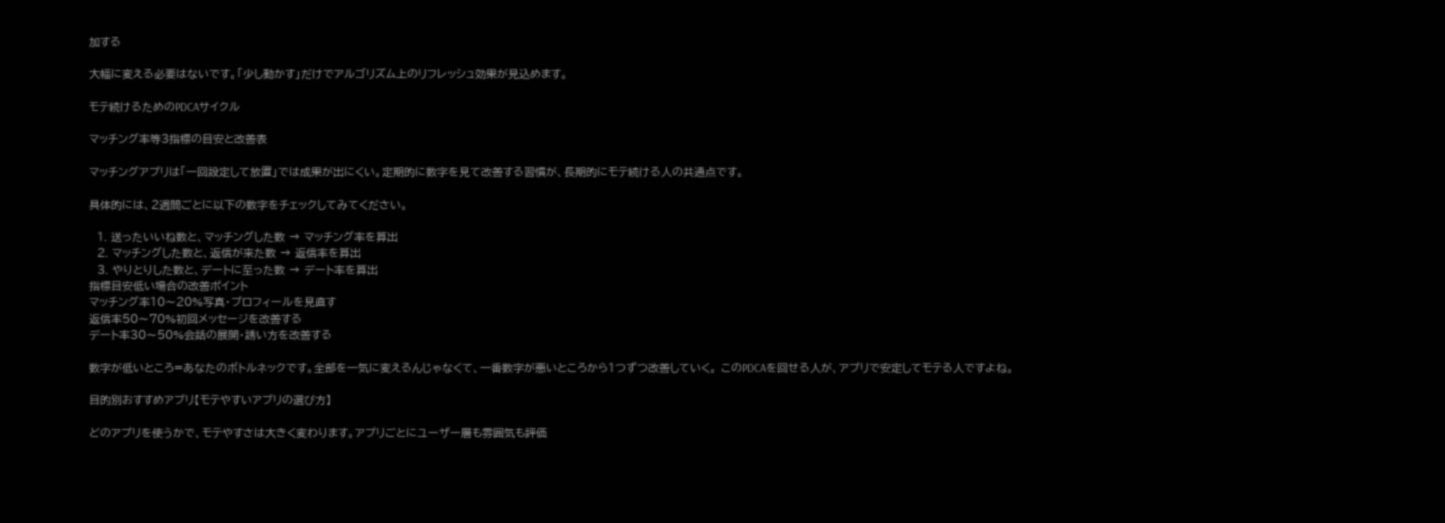加する

大幅に変える必要はないです。「少し動かす」だけでアルゴリズム上のリフレッシュ効果が見込めます。

モテ続けるためのPDCAサイクル

マッチング率等3指標の目安と改善表

マッチングアプリは「一回設定して放置」では成果が出にくい。定期的に数字を見て改善する習慣が、長期的にモテ続ける人の共通点です。

具体的には、2週間ごとに以下の数字をチェックしてみてください。

  1. 送ったいいね数と、マッチングした数 → マッチング率を算出
  2. マッチングした数と、返信が来た数 → 返信率を算出
  3. やりとりした数と、デートに至った数 → デート率を算出
指標目安低い場合の改善ポイント
マッチング率10〜20%写真・プロフィールを見直す
返信率50〜70%初回メッセージを改善する
デート率30〜50%会話の展開・誘い方を改善する

数字が低いところ=あなたのボトルネックです。全部を一気に変えるんじゃなくて、一番数字が悪いところから1つずつ改善していく。 このPDCAを回せる人が、アプリで安定してモテる人ですよね。

目的別おすすめアプリ【モテやすいアプリの選び方】

どのアプリを使うかで、モテやすさは大きく変わります。アプリごとにユーザー層も雰囲気も評価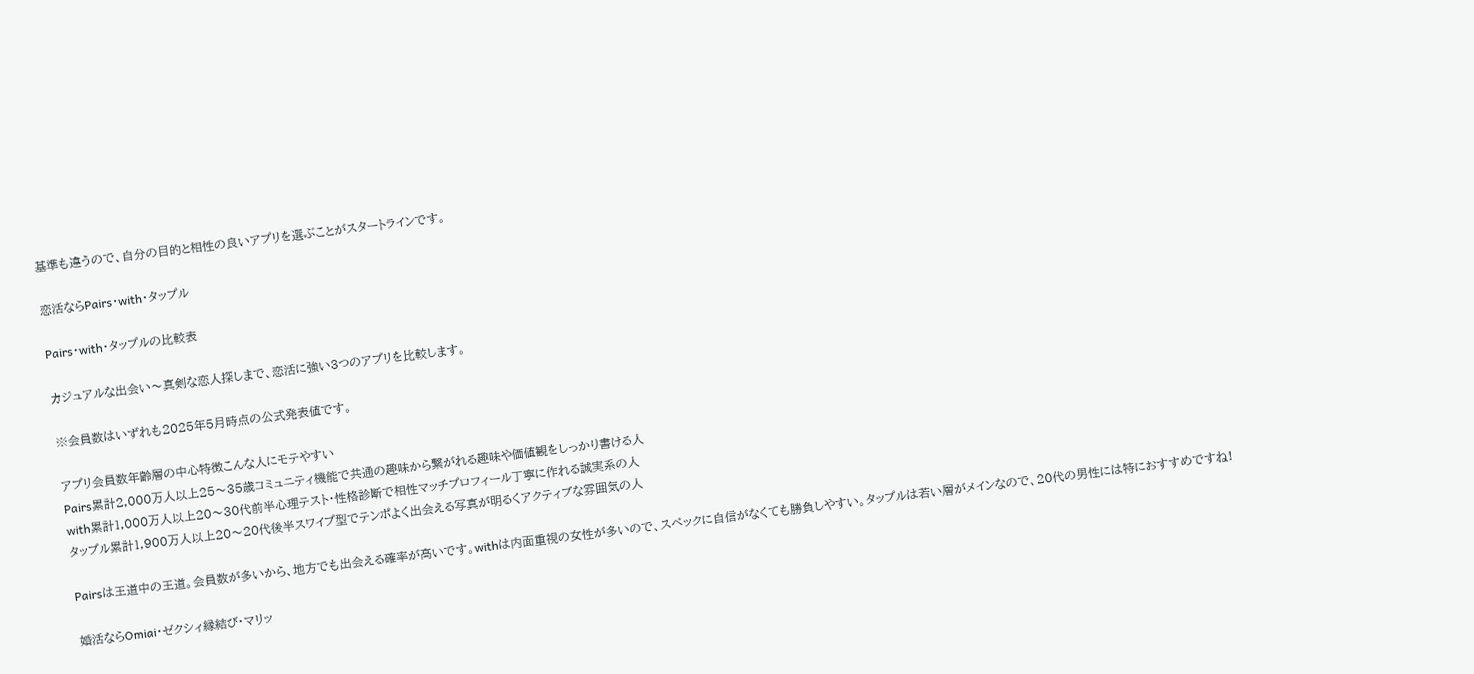基準も違うので、自分の目的と相性の良いアプリを選ぶことがスタートラインです。

恋活ならPairs・with・タップル

Pairs・with・タップルの比較表

カジュアルな出会い〜真剣な恋人探しまで、恋活に強い3つのアプリを比較します。

※会員数はいずれも2025年5月時点の公式発表値です。

アプリ会員数年齢層の中心特徴こんな人にモテやすい
Pairs累計2,000万人以上25〜35歳コミュニティ機能で共通の趣味から繋がれる趣味や価値観をしっかり書ける人
with累計1,000万人以上20〜30代前半心理テスト・性格診断で相性マッチプロフィール丁寧に作れる誠実系の人
タップル累計1,900万人以上20〜20代後半スワイプ型でテンポよく出会える写真が明るくアクティブな雰囲気の人

Pairsは王道中の王道。会員数が多いから、地方でも出会える確率が高いです。withは内面重視の女性が多いので、スペックに自信がなくても勝負しやすい。タップルは若い層がメインなので、20代の男性には特におすすめですね!

婚活ならOmiai・ゼクシィ縁結び・マリッ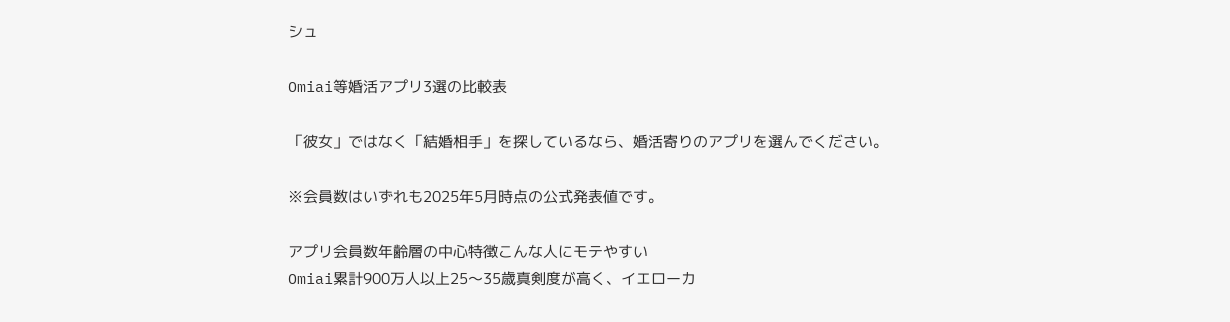シュ

Omiai等婚活アプリ3選の比較表

「彼女」ではなく「結婚相手」を探しているなら、婚活寄りのアプリを選んでください。

※会員数はいずれも2025年5月時点の公式発表値です。

アプリ会員数年齢層の中心特徴こんな人にモテやすい
Omiai累計900万人以上25〜35歳真剣度が高く、イエローカ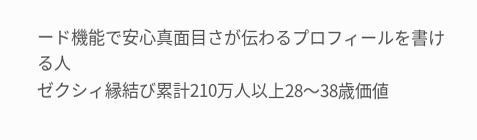ード機能で安心真面目さが伝わるプロフィールを書ける人
ゼクシィ縁結び累計210万人以上28〜38歳価値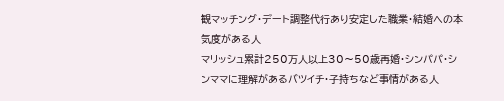観マッチング・デート調整代行あり安定した職業・結婚への本気度がある人
マリッシュ累計250万人以上30〜50歳再婚・シンパパ・シンママに理解があるバツイチ・子持ちなど事情がある人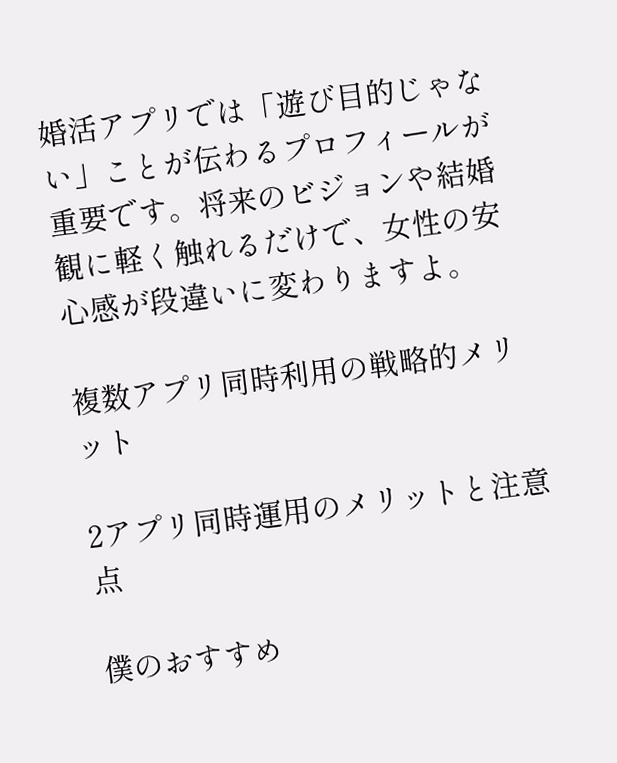婚活アプリでは「遊び目的じゃない」ことが伝わるプロフィールが重要です。将来のビジョンや結婚観に軽く触れるだけで、女性の安心感が段違いに変わりますよ。

複数アプリ同時利用の戦略的メリット

2アプリ同時運用のメリットと注意点

僕のおすすめ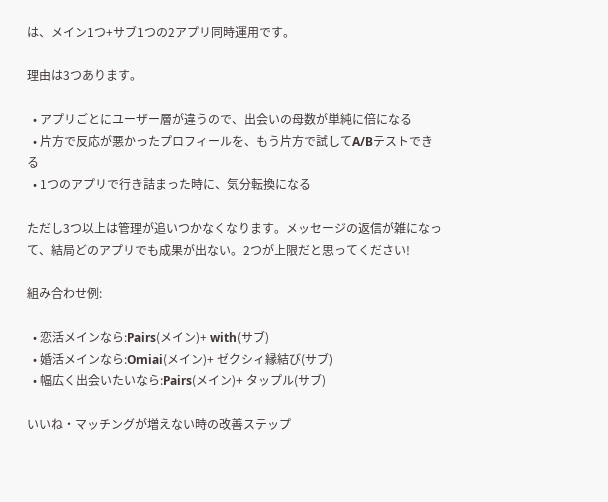は、メイン1つ+サブ1つの2アプリ同時運用です。

理由は3つあります。

  • アプリごとにユーザー層が違うので、出会いの母数が単純に倍になる
  • 片方で反応が悪かったプロフィールを、もう片方で試してA/Bテストできる
  • 1つのアプリで行き詰まった時に、気分転換になる

ただし3つ以上は管理が追いつかなくなります。メッセージの返信が雑になって、結局どのアプリでも成果が出ない。2つが上限だと思ってください!

組み合わせ例:

  • 恋活メインなら:Pairs(メイン)+ with(サブ)
  • 婚活メインなら:Omiai(メイン)+ ゼクシィ縁結び(サブ)
  • 幅広く出会いたいなら:Pairs(メイン)+ タップル(サブ)

いいね・マッチングが増えない時の改善ステップ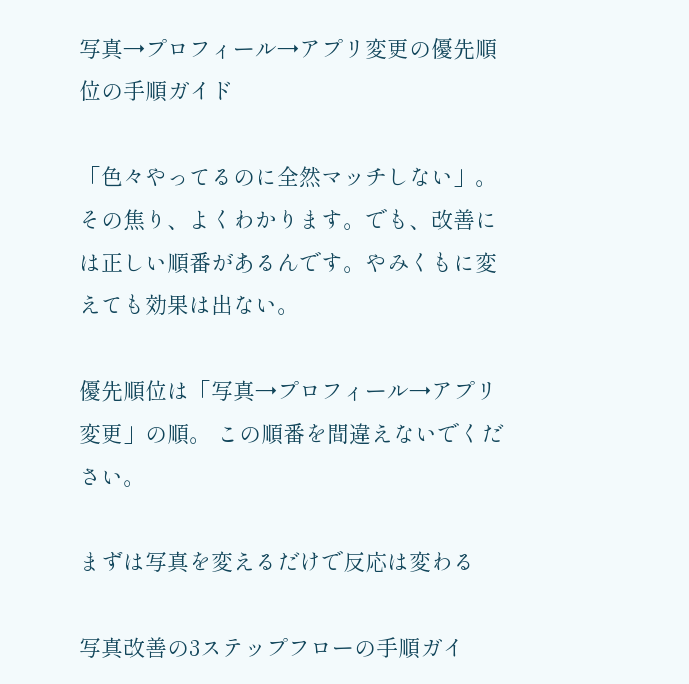写真→プロフィール→アプリ変更の優先順位の手順ガイド

「色々やってるのに全然マッチしない」。その焦り、よくわかります。でも、改善には正しい順番があるんです。やみくもに変えても効果は出ない。

優先順位は「写真→プロフィール→アプリ変更」の順。 この順番を間違えないでください。

まずは写真を変えるだけで反応は変わる

写真改善の3ステップフローの手順ガイ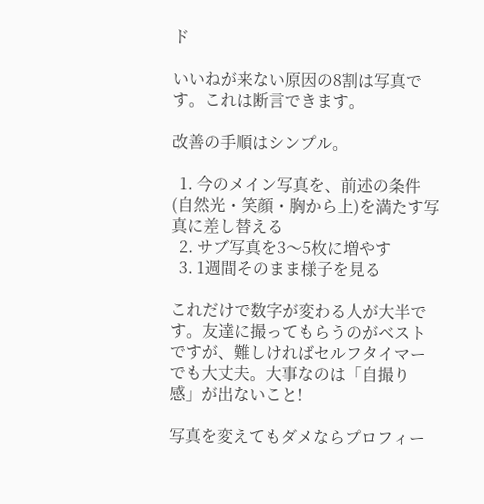ド

いいねが来ない原因の8割は写真です。これは断言できます。

改善の手順はシンプル。

  1. 今のメイン写真を、前述の条件(自然光・笑顔・胸から上)を満たす写真に差し替える
  2. サブ写真を3〜5枚に増やす
  3. 1週間そのまま様子を見る

これだけで数字が変わる人が大半です。友達に撮ってもらうのがベストですが、難しければセルフタイマーでも大丈夫。大事なのは「自撮り感」が出ないこと!

写真を変えてもダメならプロフィー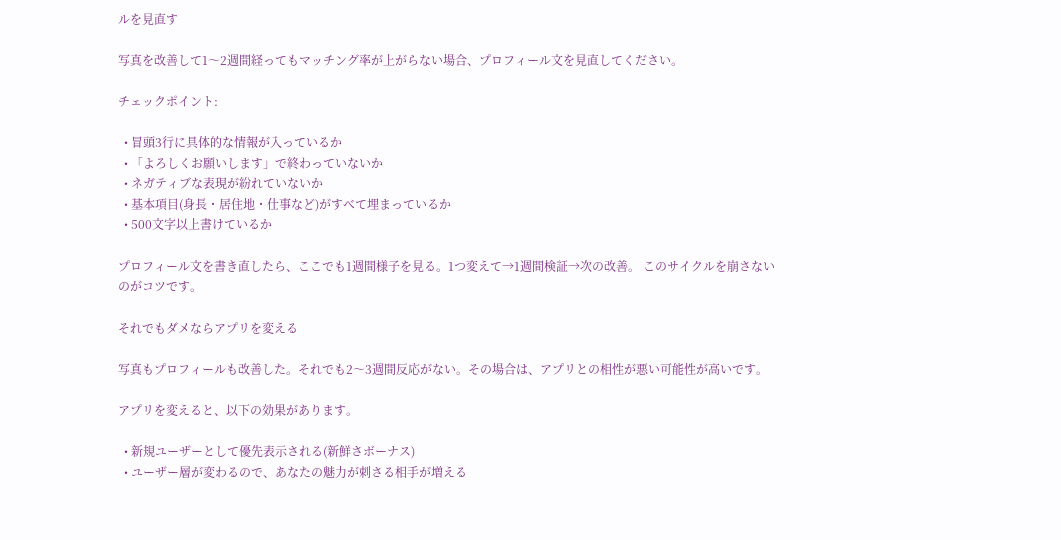ルを見直す

写真を改善して1〜2週間経ってもマッチング率が上がらない場合、プロフィール文を見直してください。

チェックポイント:

  • 冒頭3行に具体的な情報が入っているか
  • 「よろしくお願いします」で終わっていないか
  • ネガティブな表現が紛れていないか
  • 基本項目(身長・居住地・仕事など)がすべて埋まっているか
  • 500文字以上書けているか

プロフィール文を書き直したら、ここでも1週間様子を見る。1つ変えて→1週間検証→次の改善。 このサイクルを崩さないのがコツです。

それでもダメならアプリを変える

写真もプロフィールも改善した。それでも2〜3週間反応がない。その場合は、アプリとの相性が悪い可能性が高いです。

アプリを変えると、以下の効果があります。

  • 新規ユーザーとして優先表示される(新鮮さボーナス)
  • ユーザー層が変わるので、あなたの魅力が刺さる相手が増える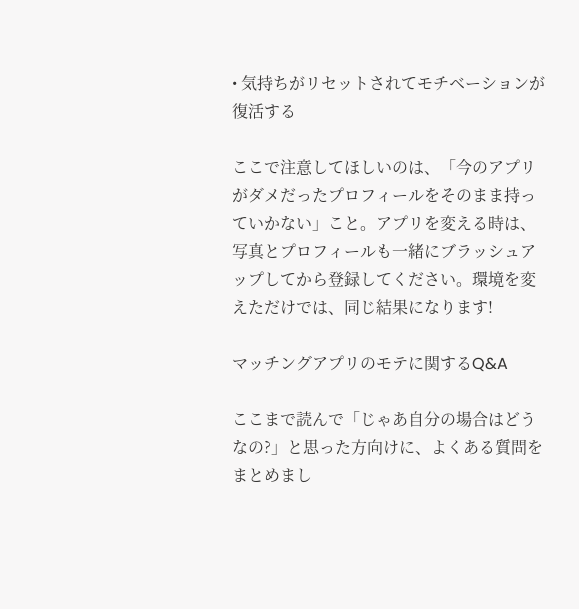• 気持ちがリセットされてモチベーションが復活する

ここで注意してほしいのは、「今のアプリがダメだったプロフィールをそのまま持っていかない」こと。アプリを変える時は、写真とプロフィールも一緒にブラッシュアップしてから登録してください。環境を変えただけでは、同じ結果になります!

マッチングアプリのモテに関するQ&A

ここまで読んで「じゃあ自分の場合はどうなの?」と思った方向けに、よくある質問をまとめまし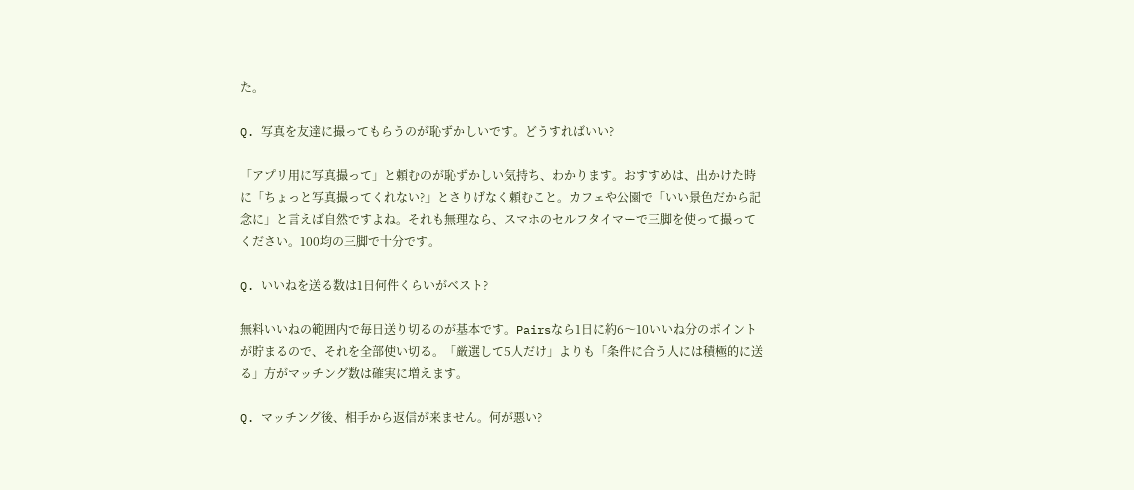た。

Q. 写真を友達に撮ってもらうのが恥ずかしいです。どうすればいい?

「アプリ用に写真撮って」と頼むのが恥ずかしい気持ち、わかります。おすすめは、出かけた時に「ちょっと写真撮ってくれない?」とさりげなく頼むこと。カフェや公園で「いい景色だから記念に」と言えば自然ですよね。それも無理なら、スマホのセルフタイマーで三脚を使って撮ってください。100均の三脚で十分です。

Q. いいねを送る数は1日何件くらいがベスト?

無料いいねの範囲内で毎日送り切るのが基本です。Pairsなら1日に約6〜10いいね分のポイントが貯まるので、それを全部使い切る。「厳選して5人だけ」よりも「条件に合う人には積極的に送る」方がマッチング数は確実に増えます。

Q. マッチング後、相手から返信が来ません。何が悪い?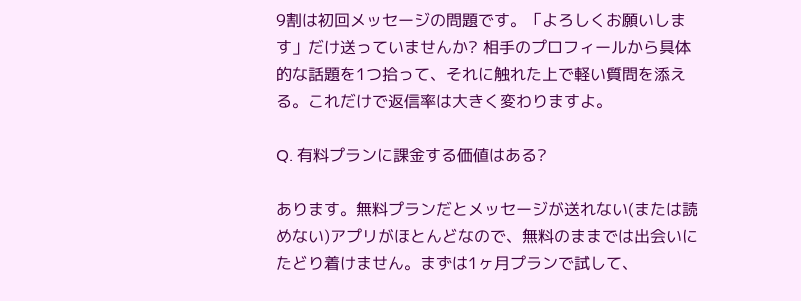9割は初回メッセージの問題です。「よろしくお願いします」だけ送っていませんか? 相手のプロフィールから具体的な話題を1つ拾って、それに触れた上で軽い質問を添える。これだけで返信率は大きく変わりますよ。

Q. 有料プランに課金する価値はある?

あります。無料プランだとメッセージが送れない(または読めない)アプリがほとんどなので、無料のままでは出会いにたどり着けません。まずは1ヶ月プランで試して、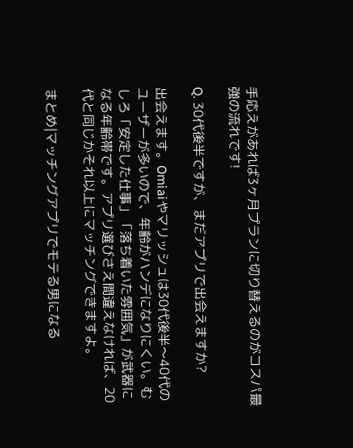手応えがあれば3ヶ月プランに切り替えるのがコスパ最強の流れです!

Q. 30代後半ですが、まだアプリで出会えますか?

出会えます。Omiaiやマリッシュは30代後半〜40代のユーザーが多いので、年齢がハンデになりにくい。むしろ「安定した仕事」「落ち着いた雰囲気」が武器になる年齢帯です。アプリ選びさえ間違えなければ、20代と同じかそれ以上にマッチングできますよ。

まとめ|マッチングアプリでモテる男になる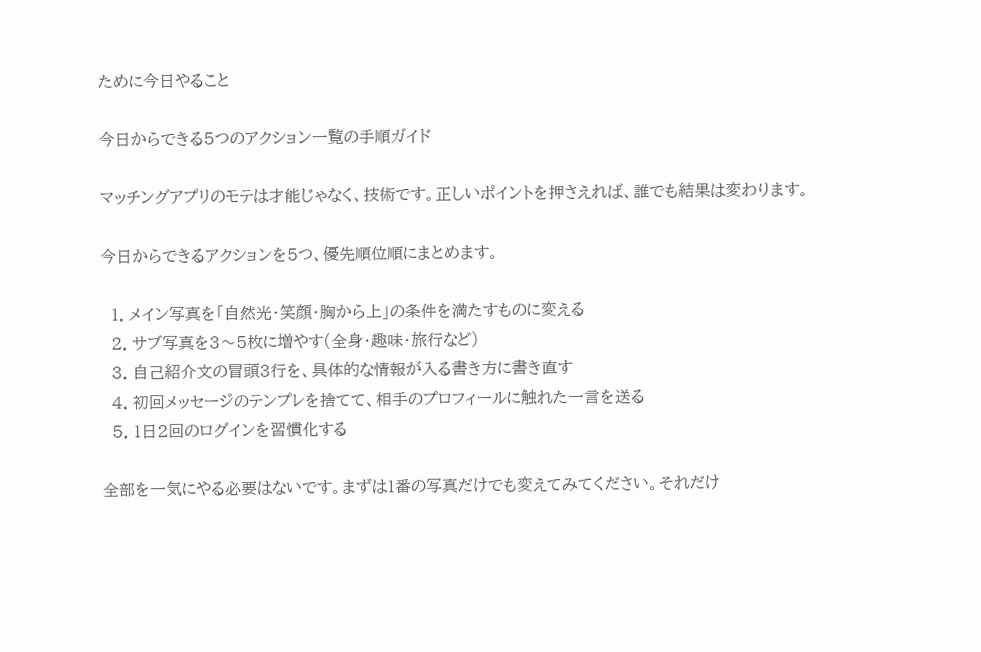ために今日やること

今日からできる5つのアクション一覧の手順ガイド

マッチングアプリのモテは才能じゃなく、技術です。正しいポイントを押さえれば、誰でも結果は変わります。

今日からできるアクションを5つ、優先順位順にまとめます。

  1. メイン写真を「自然光・笑顔・胸から上」の条件を満たすものに変える
  2. サブ写真を3〜5枚に増やす(全身・趣味・旅行など)
  3. 自己紹介文の冒頭3行を、具体的な情報が入る書き方に書き直す
  4. 初回メッセージのテンプレを捨てて、相手のプロフィールに触れた一言を送る
  5. 1日2回のログインを習慣化する

全部を一気にやる必要はないです。まずは1番の写真だけでも変えてみてください。それだけ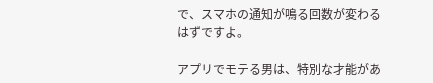で、スマホの通知が鳴る回数が変わるはずですよ。

アプリでモテる男は、特別な才能があ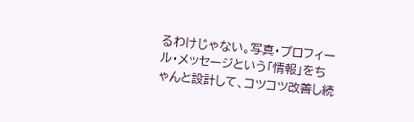るわけじゃない。写真・プロフィール・メッセージという「情報」をちゃんと設計して、コツコツ改善し続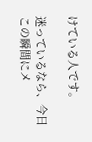けている人です。

迷っているなら、今日この瞬間にメ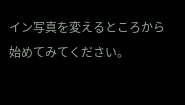イン写真を変えるところから始めてみてください。